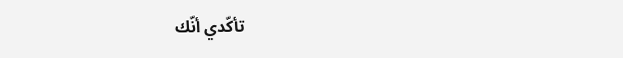تأكّدي أنّك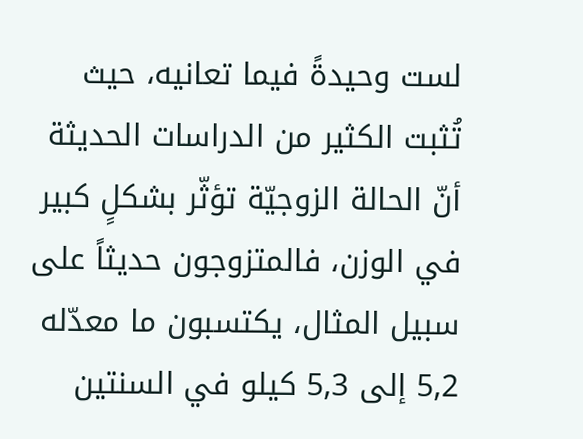لست وحيدةً فيما تعانيه، حيث تُثبت الكثير من الدراسات الحديثة أنّ الحالة الزوجيّة تؤثّر بشكلٍ كبير في الوزن، فالمتزوجون حديثاً على سبيل المثال، يكتسبون ما معدّله 5,2 إلى 5,3 كيلو في السنتين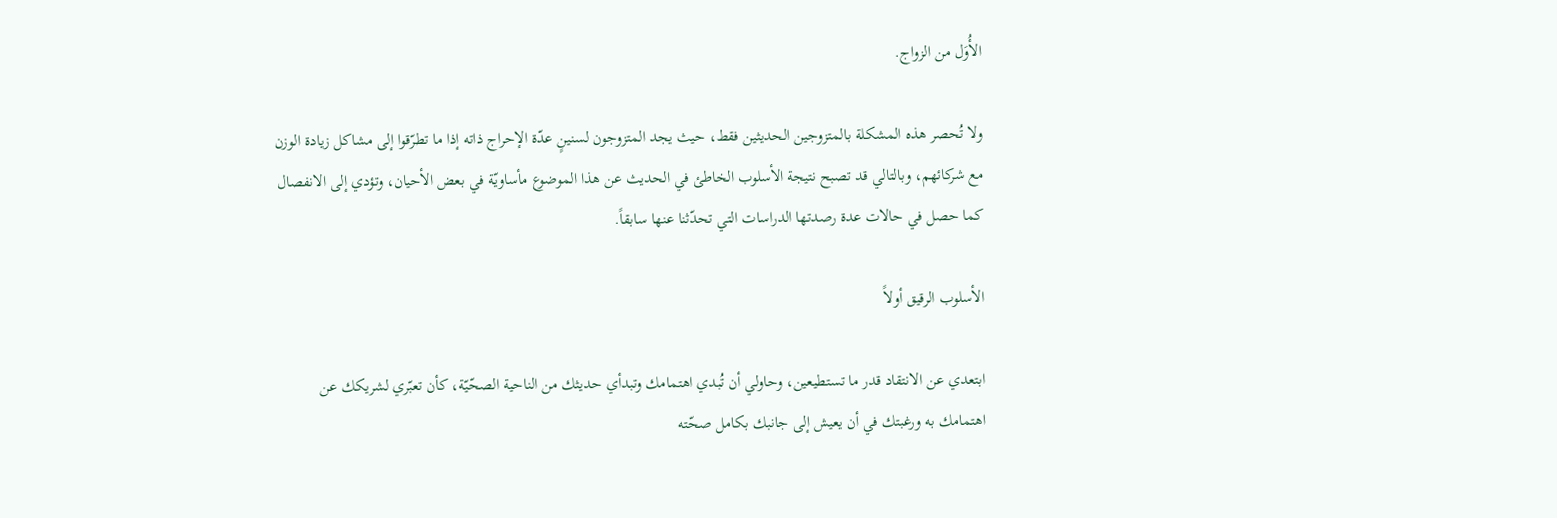الأُوَل من الزواج.

ولا تُحصر هذه المشكلة بالمتزوجين الحديثين فقط، حيث يجد المتزوجون لسنينٍ عدّة الإحراج ذاته إذا ما تطرّقوا إلى مشاكل زيادة الوزن مع شركائهم، وبالتالي قد تصبح نتيجة الأسلوب الخاطئ في الحديث عن هذا الموضوع مأساويّة في بعض الأحيان، وتؤدي إلى الانفصال كما حصل في حالات عدة رصدتها الدراسات التي تحدّثنا عنها سابقاً.

الأسلوب الرقيق أولاً

ابتعدي عن الانتقاد قدر ما تستطيعين، وحاولي أن تُبدي اهتمامك وتبدأي حديثك من الناحية الصحّيّة، كأن تعبّري لشريكك عن اهتمامك به ورغبتك في أن يعيش إلى جانبك بكامل صحّته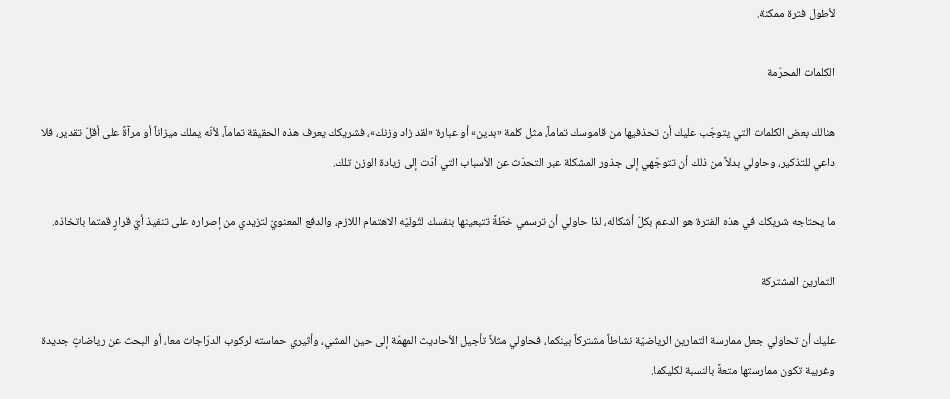لأطول فترة ممكنة.

الكلمات المحرّمة

هنالك بعض الكلمات التي يتوجّب عليك أن تحذفيها من قاموسك تماماً، مثل كلمة «بدين» أو عبارة «لقد زاد وزنك»، فشريكك يعرف هذه الحقيقة تماماً، لأنّه يملك ميزاناً أو مرآةً على أقلّ تقدير، فلا داعي للتذكير، وحاولي بدلاً من ذلك أن تتوجّهي إلى جذور المشكلة عبر التحدّث عن الأسباب التي أدّت إلى زيادة الوزن تلك.

ما يحتاجه شريكك في هذه الفترة هو الدعم بكلّ أشكاله، لذا حاولي أن ترسمي خطّةً تتبعينها بنفسك لتُوليْه الاهتمام اللازم، والدفع المعنويّ لتزيدي من إصراره على تنفيذ أيّ قرارٍ قمتما باتخاذه.

التمارين المشتركة

عليك أن تحاولي جعل ممارسة التمارين الرياضيّة نشاطاً مشتركاً بينكما، فحاولي مثلاً تأجيل الأحاديث المهمّة إلى حين المشي، وأثيري حماسته لركوب الدرّاجات معا، أو البحث عن رياضاتٍ جديدة وغريبة تكون ممارستها متعةً بالنسبة لكليكما.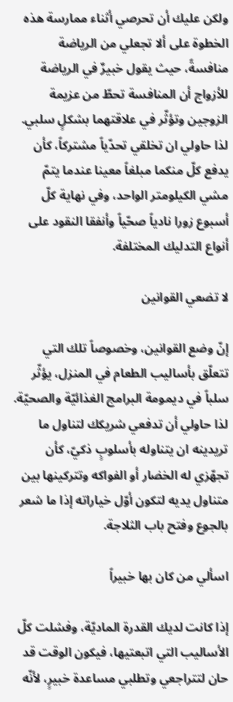ولكن عليك أن تحرصي أثناء ممارسة هذه الخطوة على ألا تجعلي من الرياضة منافسةً، حيث يقول خبيرٌ في الرياضة للأزواج أن المنافسة تحطّ من عزيمة الزوجين وتؤثّر في علاقتهما بشكلٍ سلبي. لذا حاولي ان تخلقي تحدّياً مشتركاً، كأن يدفع كلّ منكما مبلغاً معينا عندما يتمّ مشي الكيلومتر الواحد، وفي نهاية كلّ أسبوع زورا نادياً صحّياً وأنفقا النقود على أنواع التدليك المختلفة.

لا تضعي القوانين

إنّ وضع القوانين، وخصوصاً تلك التي تتعلّق بأساليب الطعام في المنزل، يؤثّر سلباً في ديمومة البرامج الغذائيّة والصحيّة. لذا حاولي أن تدفعي شريكك لتناول ما تريدينه ان يتناوله بأسلوبٍ ذكيّ، كأن تجهّزي له الخضار أو الفواكه وتتركينها بين متناول يديه لتكون أوّل خياراته إذا ما شعر بالجوع وفتح باب الثلاجة.

اسألي من كان بها خبيراً

إذا كانت لديك القدرة الماديّة، وفشلت كلّ الأساليب التي اتبعتيها، فيكون الوقت قد حان لتتراجعي وتطلبي مساعدة خبيرٍ، لأنّه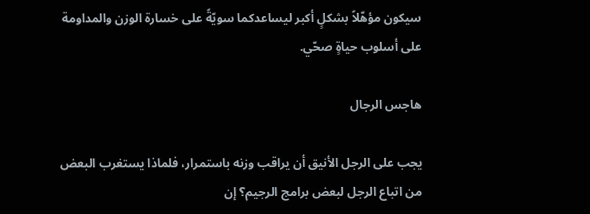سيكون مؤهّلاً بشكلٍ أكبر ليساعدكما سويّةً على خسارة الوزن والمداومة على أسلوب حياةٍ صحّي.

هاجس الرجال

يجب على الرجل الأنيق أن يراقب وزنه باستمرار، فلماذا يستغرب البعض من اتباع الرجل لبعض برامج الرجيم؟ إن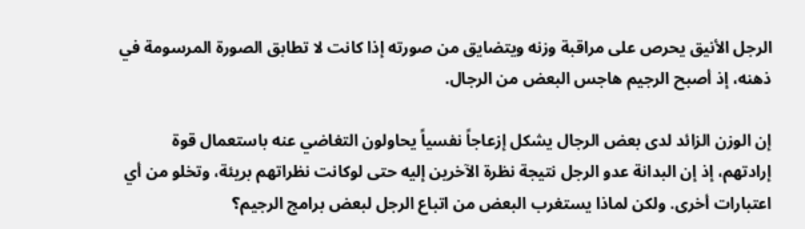الرجل الأنيق يحرص على مراقبة وزنه ويتضايق من صورته إذا كانت لا تطابق الصورة المرسومة في ذهنه، إذ أصبح الرجيم هاجس البعض من الرجال.

إن الوزن الزائد لدى بعض الرجال يشكل إزعاجاً نفسياً يحاولون التغاضي عنه باستعمال قوة إرادتهم، إذ إن البدانة عدو الرجل نتيجة نظرة الآخرين إليه حتى لوكانت نظراتهم بريئة، وتخلو من أي اعتبارات أخرى. ولكن لماذا يستغرب البعض من اتباع الرجل لبعض برامج الرجيم؟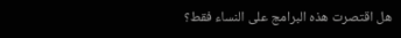هل اقتصرت هذه البرامج على النساء فقط؟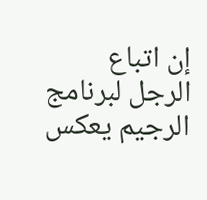إن اتباع الرجل لبرنامج الرجيم يعكس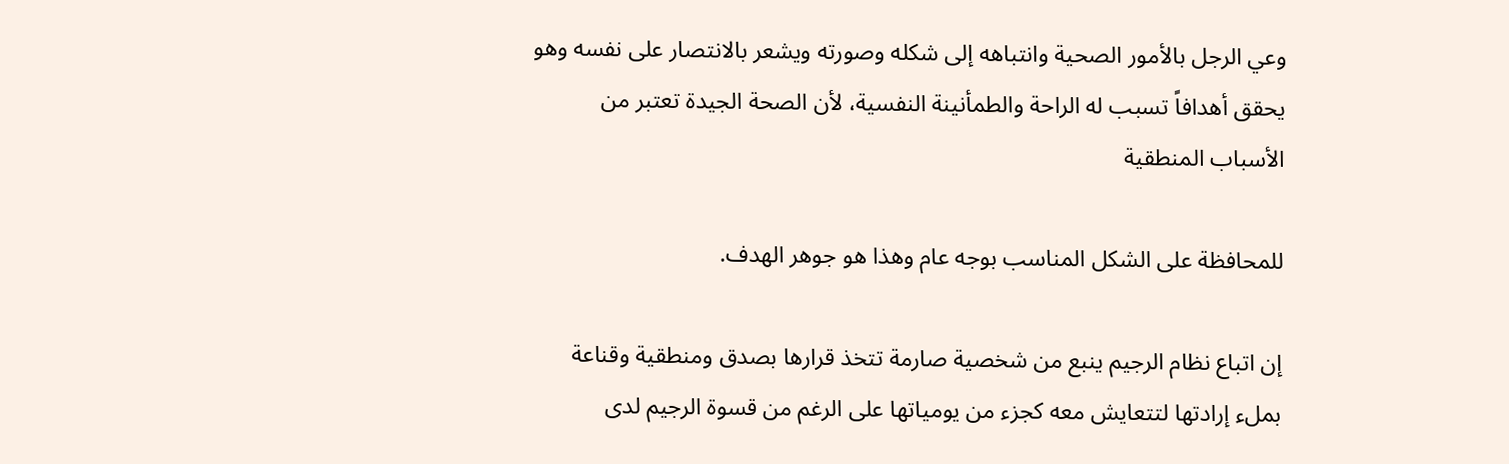وعي الرجل بالأمور الصحية وانتباهه إلى شكله وصورته ويشعر بالانتصار على نفسه وهو يحقق أهدافاً تسبب له الراحة والطمأنينة النفسية، لأن الصحة الجيدة تعتبر من الأسباب المنطقية

للمحافظة على الشكل المناسب بوجه عام وهذا هو جوهر الهدف.

إن اتباع نظام الرجيم ينبع من شخصية صارمة تتخذ قرارها بصدق ومنطقية وقناعة بملء إرادتها لتتعايش معه كجزء من يومياتها على الرغم من قسوة الرجيم لدى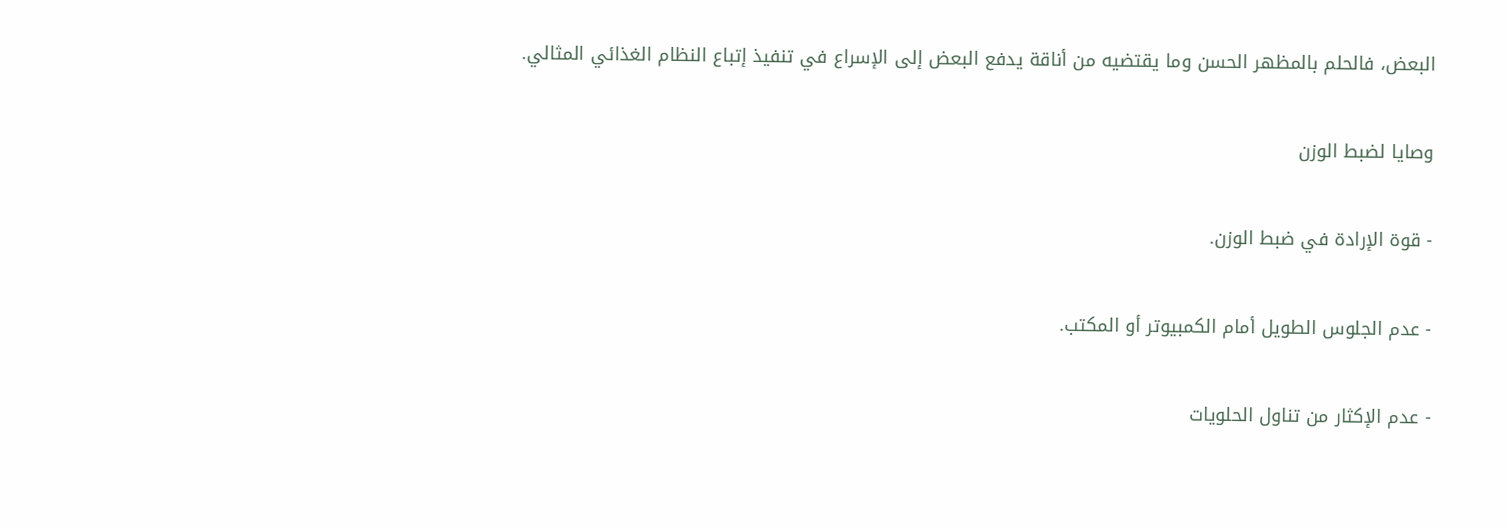البعض، فالحلم بالمظهر الحسن وما يقتضيه من أناقة يدفع البعض إلى الإسراع في تنفيذ إتباع النظام الغذائي المثالي.

وصايا لضبط الوزن

- قوة الإرادة في ضبط الوزن.

- عدم الجلوس الطويل أمام الكمبيوتر أو المكتب.

- عدم الإكثار من تناول الحلويات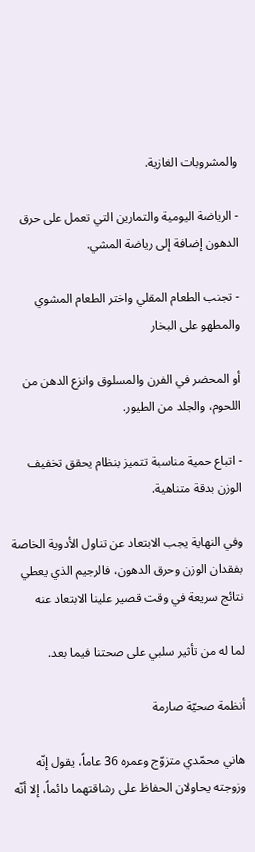والمشروبات الغازية.

- الرياضة اليومية والتمارين التي تعمل على حرق الدهون إضافة إلى رياضة المشي.

- تجنب الطعام المقلي واختر الطعام المشوي والمطهو على البخار

أو المحضر في الفرن والمسلوق وانزع الدهن من اللحوم، والجلد من الطيور.

- اتباع حمية مناسبة تتميز بنظام يحقق تخفيف الوزن بدقة متناهية.

وفي النهاية يجب الابتعاد عن تناول الأدوية الخاصة بفقدان الوزن وحرق الدهون، فالرجيم الذي يعطي نتائج سريعة في وقت قصير علينا الابتعاد عنه

لما له من تأثير سلبي على صحتنا فيما بعد.

أنظمة صحيّة صارمة

هاني محمّدي متزوّج وعمره 36 عاماً، يقول إنّه وزوجته يحاولان الحفاظ على رشاقتهما دائماً، إلا أنّه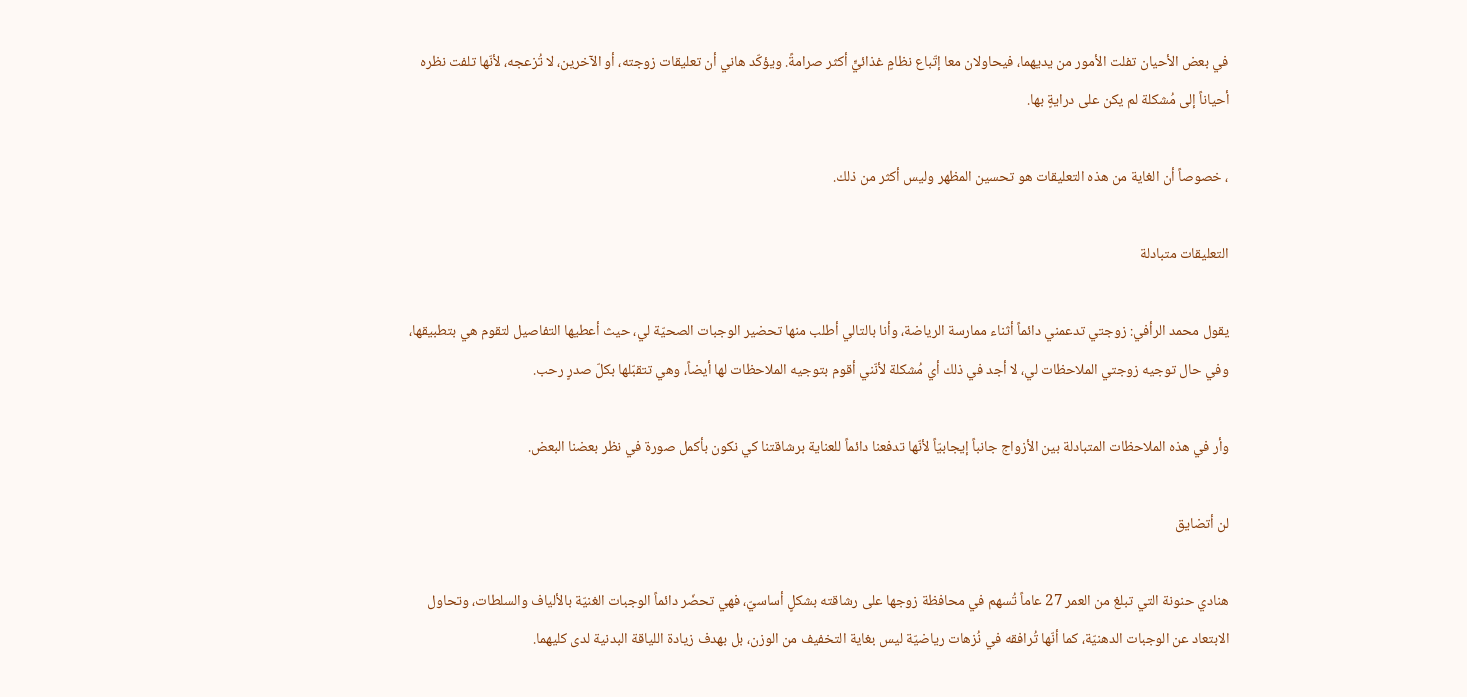في بعض الأحيان تفلت الأمور من يديهما، فيحاولان معا إتّباع نظامٍ غذائيٍّ أكثر صرامةً. ويؤكّد هاني أن تعليقات زوجته، أو الآخرين، لا تُزعجه، لأنّها تلفت نظره أحياناً إلى مُشكلة لم يكن على درايةٍ بها.

، خصوصاً أن الغاية من هذه التعليقات هو تحسين المظهر وليس أكثر من ذلك.

التعليقات متبادلة

يقول محمد الرأفي: زوجتي تدعمني دائماً أثناء ممارسة الرياضة، وأنا بالتالي أطلب منها تحضير الوجبات الصحيّة لي، حيث أعطيها التفاصيل لتقوم هي بتطبيقها، وفي حال توجيه زوجتي الملاحظات لي، لا أجد في ذلك أي مُشكلة لأنّني أقوم بتوجيه الملاحظات لها أيضاً، وهي تتقبّلها بكلّ صدرٍ رحب.

وأر في هذه الملاحظات المتبادلة بين الأزواج جانباً إيجابيّاً لأنّها تدفعنا دائماً للعناية برشاقتنا كي نكون بأكمل صورة في نظر بعضنا البعض.

لن أتضايق

هنادي حنونة التي تبلغ من العمر 27 عاماً تُسهم في محافظة زوجها على رشاقته بشكلٍ أساسيّ، فهي تحضّر دائماً الوجبات الغنيّة بالألياف والسلطات، وتحاول الابتعاد عن الوجبات الدهنيّة، كما أنّها تُرافقه في نُزهات رياضيّة ليس بغاية التخفيف من الوزن، بل بهدف زيادة اللياقة البدنية لدى كليهما.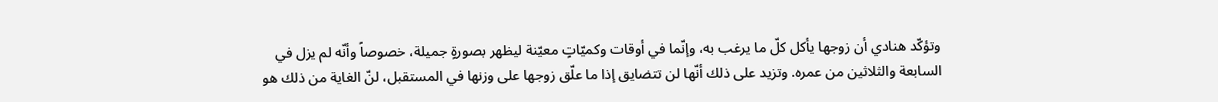وتؤكّد هنادي أن زوجها يأكل كلّ ما يرغب به، وإنّما في أوقات وكميّاتٍ معيّنة ليظهر بصورةٍ جميلة، خصوصاً وأنّه لم يزل في السابعة والثلاثين من عمره. وتزيد على ذلك أنّها لن تتضايق إذا ما علّق زوجها على وزنها في المستقبل، لنّ الغاية من ذلك هو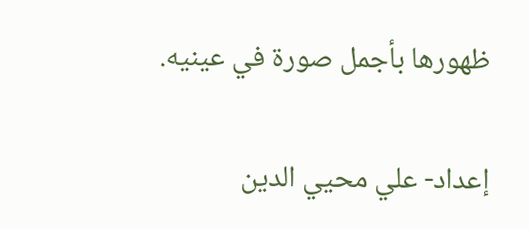ظهورها بأجمل صورة في عينيه.

إعداد- علي محيي الدين